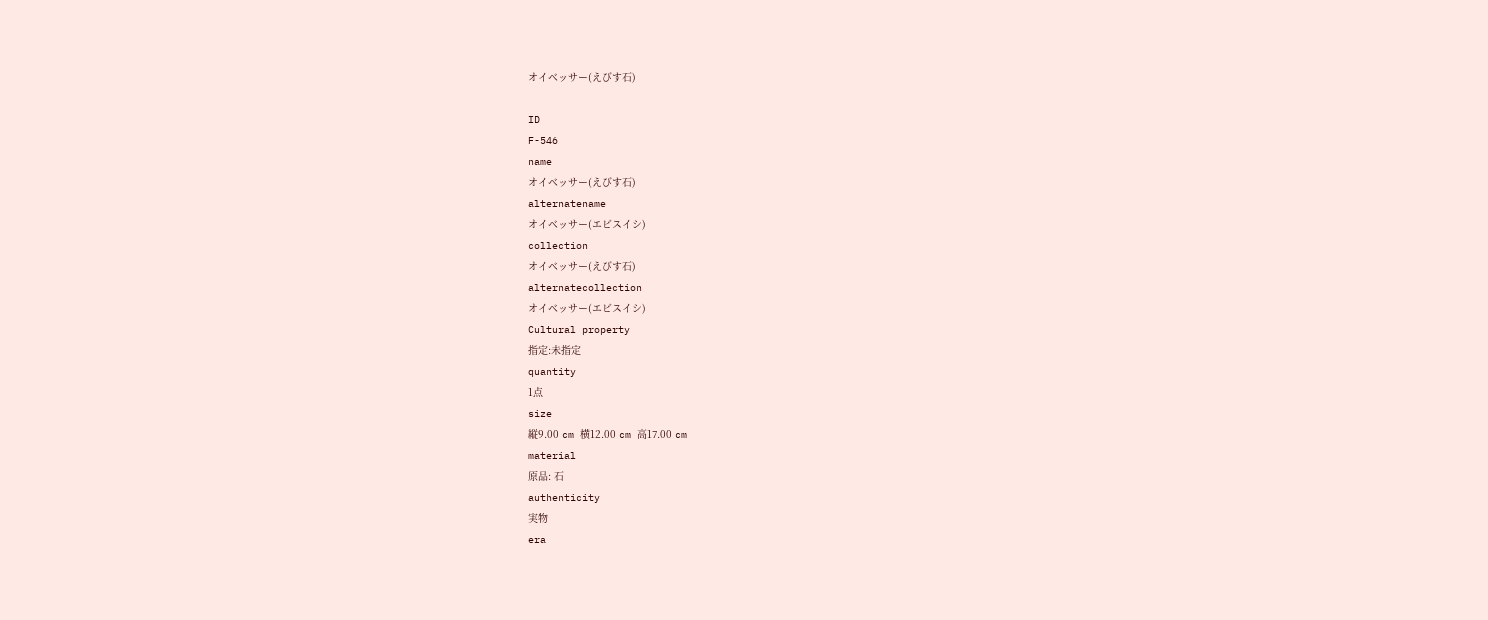オイベッサー(えびす石)

ID
F-546
name
オイベッサー(えびす石)
alternatename
オイベッサー(エビスイシ)
collection
オイベッサー(えびす石)
alternatecollection
オイベッサー(エビスイシ)
Cultural property
指定:未指定
quantity
1点
size
縦9.00 cm 横12.00 cm 高17.00 cm
material
原品: 石
authenticity
実物
era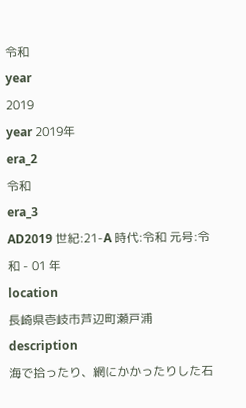令和
year
2019
year 2019年
era_2
令和
era_3
AD2019 世紀:21-A 時代:令和 元号:令和 - 01 年
location
長崎県壱岐市芦辺町瀬戸浦
description
海で拾ったり、網にかかったりした石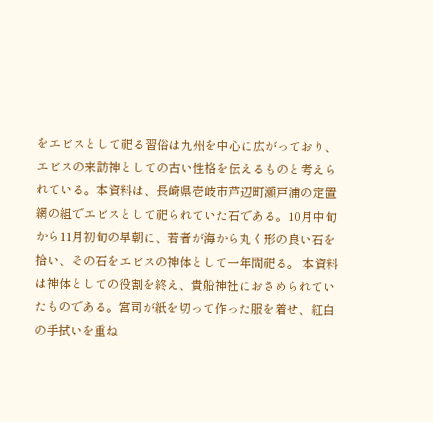をエビスとして祀る習俗は九州を中心に広がっており、エビスの来訪神としての古い性格を伝えるものと考えられている。本資料は、長崎県壱岐市芦辺町瀬戸浦の定置網の組でエビスとして祀られていた石である。10月中旬から11月初旬の早朝に、若者が海から丸く形の良い石を拾い、その石をエビスの神体として一年間祀る。 本資料は神体としての役割を終え、貴船神社におさめられていたものである。宮司が紙を切って作った服を着せ、紅白の手拭いを重ね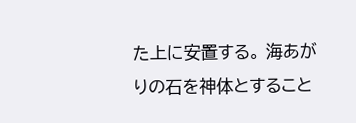た上に安置する。 海あがりの石を神体とすること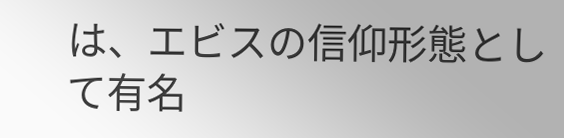は、エビスの信仰形態として有名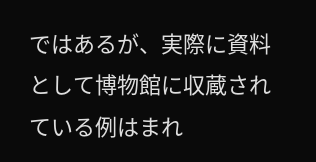ではあるが、実際に資料として博物館に収蔵されている例はまれ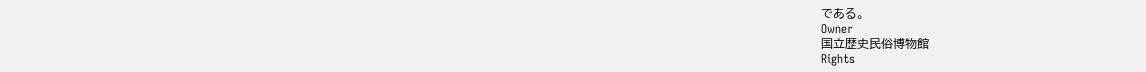である。
Owner
国立歴史民俗博物館
Rights